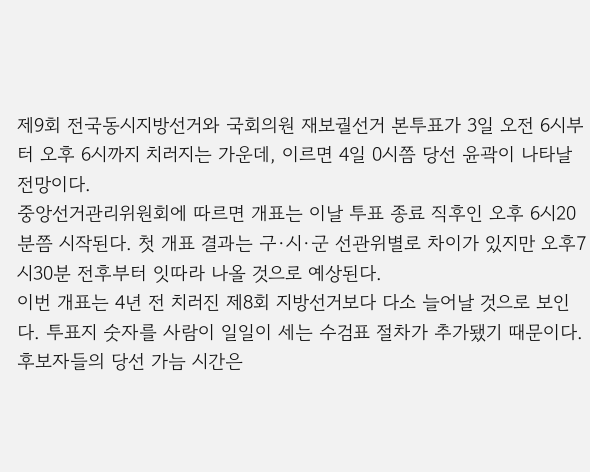제9회 전국동시지방선거와 국회의원 재보궐선거 본투표가 3일 오전 6시부터 오후 6시까지 치러지는 가운데, 이르면 4일 0시쯤 당선 윤곽이 나타날 전망이다.
중앙선거관리위원회에 따르면 개표는 이날 투표 종료 직후인 오후 6시20분쯤 시작된다. 첫 개표 결과는 구·시·군 선관위별로 차이가 있지만 오후7시30분 전후부터 잇따라 나올 것으로 예상된다.
이번 개표는 4년 전 치러진 제8회 지방선거보다 다소 늘어날 것으로 보인다. 투표지 숫자를 사람이 일일이 세는 수검표 절차가 추가됐기 때문이다.
후보자들의 당선 가늠 시간은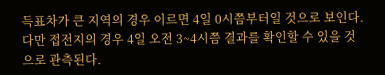득표차가 큰 지역의 경우 이르면 4일 0시쯤부터일 것으로 보인다. 다만 접전지의 경우 4일 오전 3~4시쯤 결과를 확인할 수 있을 것으로 관측된다.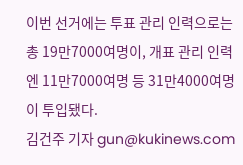이번 선거에는 투표 관리 인력으로는 총 19만7000여명이, 개표 관리 인력엔 11만7000여명 등 31만4000여명이 투입됐다.
김건주 기자 gun@kukinews.com